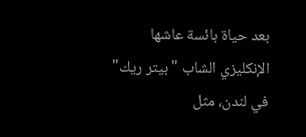بعد حياة بائسة عاشها الإنكليزي الشاب "بيتر ريك" في لندن، مثل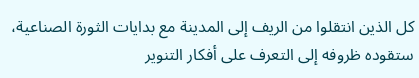كل الذين انتقلوا من الريف إلى المدينة مع بدايات الثورة الصناعية، ستقوده ظروفه إلى التعرف على أفكار التنوير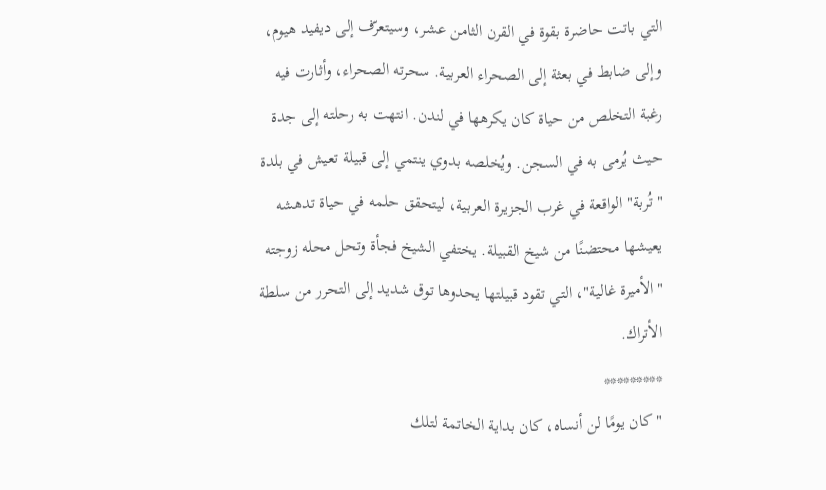التي باتت حاضرة بقوة في القرن الثامن عشر، وسيتعرّف إلى ديفيد هيوم، وإلى ضابط في بعثة إلى الصحراء العربية. سحرته الصحراء، وأثارت فيه رغبة التخلص من حياة كان يكرهها في لندن. انتهت به رحلته إلى جدة حيث يُرمى به في السجن. ويُخلصه بدوي ينتمي إلى قبيلة تعيش في بلدة "تُربة" الواقعة في غرب الجزيرة العربية، ليتحقق حلمه في حياة تدهشه يعيشها محتضنًا من شيخ القبيلة. يختفي الشيخ فجأة وتحل محله زوجته "الأميرة غالية"، التي تقود قبيلتها يحدوها توق شديد إلى التحرر من سلطة الأتراك.
*********
"كان يومًا لن أنساه، كان بداية الخاتمة لتلك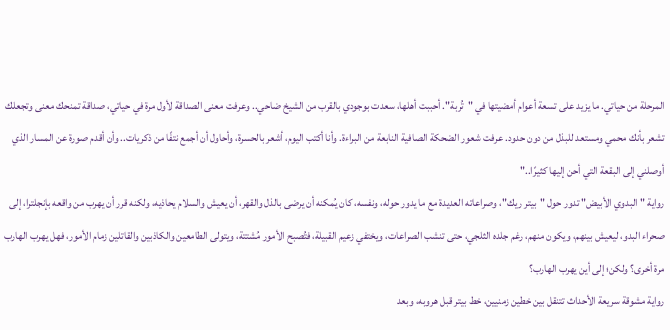المرحلة من حياتي. ما يزيد على تسعة أعوام أمضيتها في "تُربة". أحببت أهلها، سعدت بوجودي بالقرب من الشيخ ضاحي.. وعرفت معنى الصداقة لأول مرة في حياتي، صداقة تمنحك معنى وتجعلك تشعر بأنك محمي ومستعد للبذل من دون حدود. عرفت شعور الضحكة الصافية النابعة من البراءة. وأنا أكتب اليوم، أشعر بالحسرة، وأحاول أن أجمع نتفًا من ذكريات.. وأن أقدم صورة عن المسار الذي أوصلني إلى البقعة التي أحن إليها كثيرًا.."
رواية "البدوي الأبيض" تدور حول "بيتر ريك"، وصراعاته العديدة مع ما يدور حوله، ونفسه، كان يُمكنه أن يرضى بالذل والقهر، أن يعيش والسلام يحاذيه، ولكنه قرر أن يهرب من واقعه بإنجلترا، إلى صحراء البدو، ليعيش بينهم، ويكون منهم، رغم جلده الثلجي، حتى تنشب الصراعات، ويختفي زعيم القبيلة، فتُصبح الأمور مُشتتة، ويتولى الطامعين والكاذبين والقاتلين زمام الأمور، فهل يهرب الهارب مرة أخرى؟ ولكن؛ إلى أين يهرب الهارب؟
رواية مشوقة سريعة الأحداث تتنقل بين خطين زمنيين، خط بيتر قبل هروبه، وبعد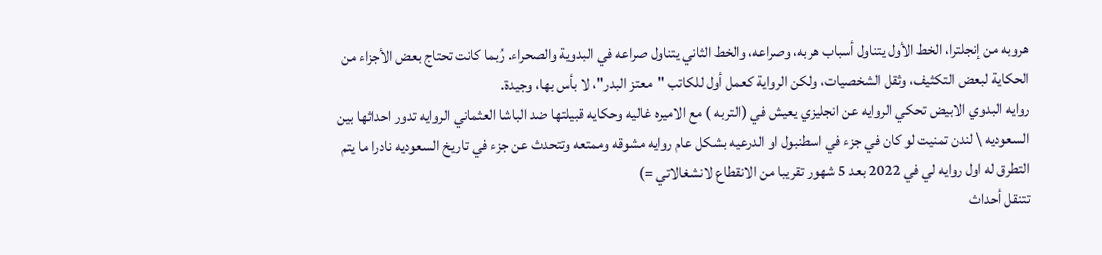هروبه من إنجلترا، الخط الأول يتناول أسباب هربه، وصراعه، والخط الثاني يتناول صراعه في البدوية والصحراء. رُبما كانت تحتاج بعض الأجزاء من الحكاية لبعض التكثيف، وثقل الشخصيات، ولكن الرواية كعمل أول للكاتب "معتز البدر"، لا بأس بها، وجيدة.
روايه البدوي الابيض تحكي الروايه عن انجليزي يعيش في (التربه ) مع الاميره غاليه وحكايه قبيلتها ضد الباشا العثماني الروايه تدور احداثها بين السعوديه \ لندن تمنيت لو كان في جزء في اسطنبول او الدرعيه بشكل عام روايه مشوقه وممتعه وتتحدث عن جزء في تاريخ السعوديه نادرا ما يتم التطرق له اول روايه لي في 2022 بعد 5 شهور تقريبا من الانقطاع لانشغالاتي =)
تتنقل أحداث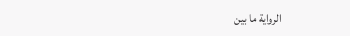الرواية ما بين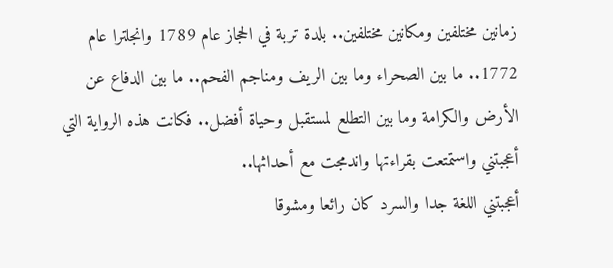زمانين مختلفين ومكانين مختلفين.. بلدة تربة في الحجاز عام 1789 وانجلترا عام 1772.. ما بين الصحراء وما بين الريف ومناجم الفحم.. ما بين الدفاع عن الأرض والكرامة وما بين التطلع لمستقبل وحياة أفضل.. فكانت هذه الرواية التي أعجبتني واستمتعت بقراءتها واندمجت مع أحداثها..
أعجبتني اللغة جدا والسرد كان رائعا ومشوقا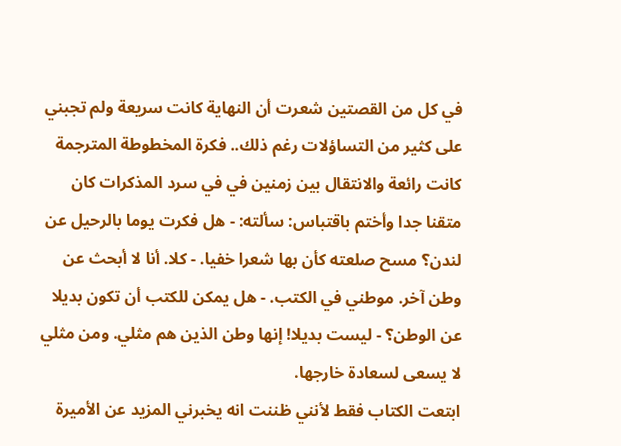في كل من القصتين شعرت أن النهاية كانت سريعة ولم تجبني على كثير من التساؤلات رغم ذلك.. فكرة المخطوطة المترجمة كانت رائعة والانتقال بين زمنين في في سرد المذكرات كان متقنا جدا وأختم باقتباس: سألته: - هل فكرت يوما بالرحيل عن لندن؟ مسح صلعته كأن بها شعرا خفيا. - کلا. أنا لا أبحث عن وطن آخر. موطني في الكتب. - هل يمكن للكتب أن تكون بديلا عن الوطن؟ - لیست بديلا! إنها وطن الذين هم مثلي. ومن مثلي لا يسعی لسعادة خارجها.
ابتعت الكتاب فقط لأنني ظننت انه يخبرني المزيد عن الأميرة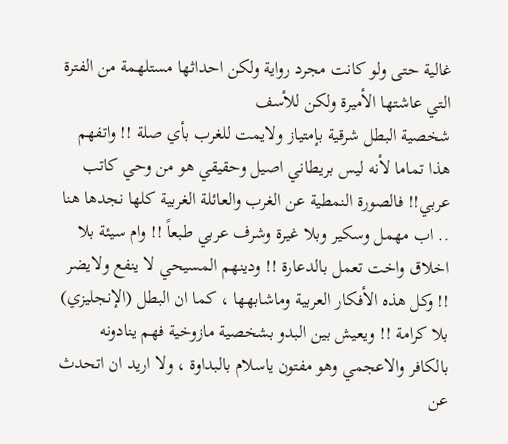غالية حتى ولو كانت مجرد رواية ولكن احداثها مستلهمة من الفترة التي عاشتها الأميرة ولكن للأسف
شخصية البطل شرقية بإمتياز ولايمت للغرب بأي صلة !! واتفهم هذا تماما لأنه ليس بريطاني اصيل وحقيقي هو من وحي كاتب عربي!! فالصورة النمطية عن الغرب والعائلة الغربية كلها نجدها هنا .. اب مهمل وسكير وبلا غيرة وشرف عربي طبعاً !! وام سيئة بلا اخلاق واخت تعمل بالدعارة !! ودينهم المسيحي لا ينفع ولايضر !! وكل هذه الأفكار العربية وماشابهها ، كما ان البطل (الإنجليزي) بلا كرامة !! ويعيش بين البدو بشخصية مازوخية فهم ينادونه بالكافر والاعجمي وهو مفتون ياسلام بالبداوة ، ولا اريد ان اتحدث عن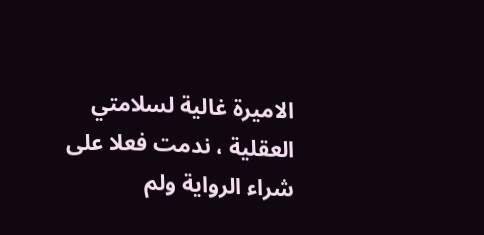الاميرة غالية لسلامتي العقلية ، ندمت فعلا على شراء الرواية ولم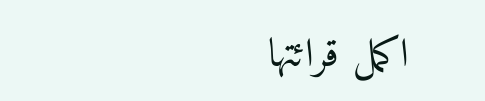اكمل قرائتها